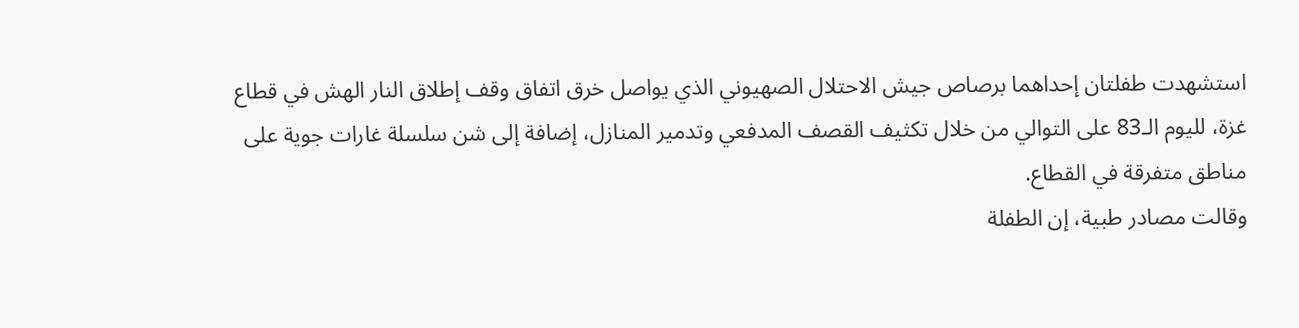استشهدت طفلتان إحداهما برصاص جيش الاحتلال الصهيوني الذي يواصل خرق اتفاق وقف إطلاق النار الهش في قطاع غزة، لليوم الـ83 على التوالي من خلال تكثيف القصف المدفعي وتدمير المنازل، إضافة إلى شن سلسلة غارات جوية على مناطق متفرقة في القطاع.
وقالت مصادر طبية، إن الطفلة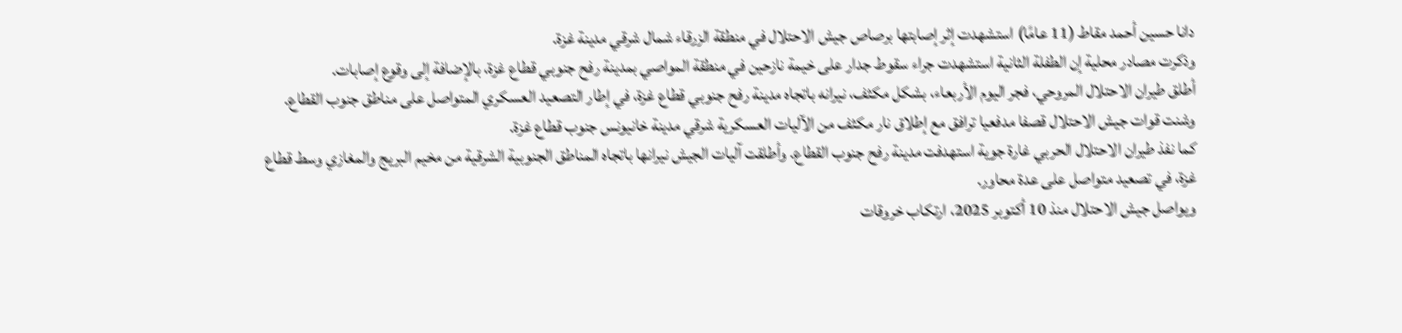دانا حسين أحمد مقاط (11 عامًا) استشهدت إثر إصابتها برصاص جيش الاحتلال في منطقة الزرقاء شمال شرقي مدينة غزة.
وذكرت مصادر محلية إن الطفلة الثانية استشهدت جراء سقوط جدار على خيمة نازحين في منطقة المواصي بمدينة رفح جنوبي قطاع غزة، بالإضافة إلى وقوع إصابات.
أطلق طيران الاحتلال المروحي، فجر اليوم الأربعاء، بشكل مكثف، نيرانه باتجاه مدينة رفح جنوبي قطاع غزة، في إطار التصعيد العسكري المتواصل على مناطق جنوب القطاع.
وشنت قوات جيش الاحتلال قصفا مدفعيا ترافق مع إطلاق نار مكثف من الآليات العسكرية شرقي مدينة خانيونس جنوب قطاع غزة.
كما نفذ طيران الاحتلال الحربي غارة جوية استهدفت مدينة رفح جنوب القطاع. وأطلقت آليات الجيش نيرانها باتجاه المناطق الجنوبية الشرقية من مخيم البريج والمغازي وسط قطاع غزة، في تصعيد متواصل على عدة محاور.
ويواصل جيش الاحتلال منذ 10 أكتوبر 2025، ارتكاب خروقات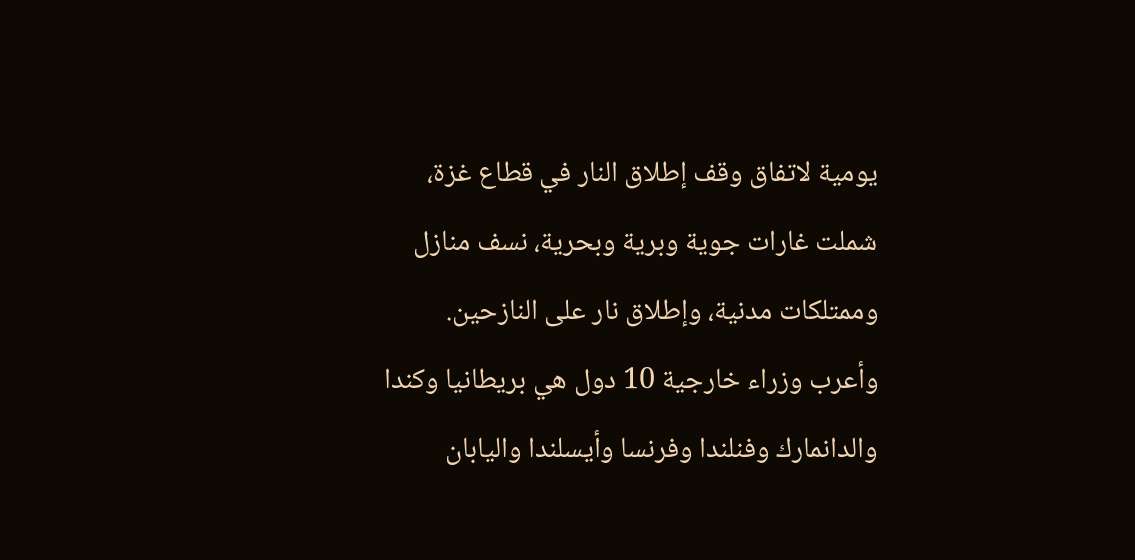يومية لاتفاق وقف إطلاق النار في قطاع غزة، شملت غارات جوية وبرية وبحرية، نسف منازل وممتلكات مدنية، وإطلاق نار على النازحين.
وأعرب وزراء خارجية 10 دول هي بريطانيا وكندا والدانمارك وفنلندا وفرنسا وأيسلندا واليابان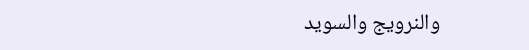والنرويج والسويد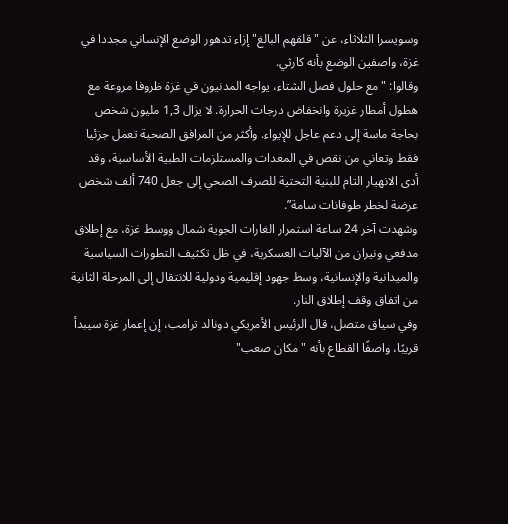وسويسرا الثلاثاء، عن "قلقهم البالغ" إزاء تدهور الوضع الإنساني مجددا في غزة، واصفين الوضع بأنه كارثي.
وقالوا: "مع حلول فصل الشتاء، يواجه المدنيون في غزة ظروفا مروعة مع هطول أمطار غزيرة وانخفاض درجات الحرارة. لا يزال 1,3 مليون شخص بحاجة ماسة إلى دعم عاجل للإيواء. وأكثر من المرافق الصحية تعمل جزئيا فقط وتعاني من نقص في المعدات والمستلزمات الطبية الأساسية، وقد أدى الانهيار التام للبنية التحتية للصرف الصحي إلى جعل 740 ألف شخص عرضة لخطر طوفانات سامة”.
وشهدت آخر 24 ساعة استمرار الغارات الجوية شمال ووسط غزة، مع إطلاق مدفعي ونيران من الآليات العسكرية، في ظل تكثيف التطورات السياسية والميدانية والإنسانية، وسط جهود إقليمية ودولية للانتقال إلى المرحلة الثانية من اتفاق وقف إطلاق النار.
وفي سياق متصل، قال الرئيس الأمريكي دونالد ترامب، إن إعمار غزة سيبدأ قريبًا، واصفًا القطاع بأنه "مكان صعب"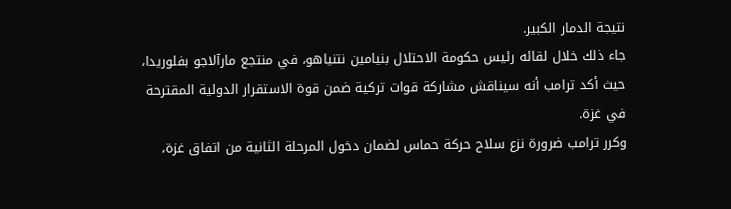نتيجة الدمار الكبير.
جاء ذلك خلال لقائه رئيس حكومة الاحتلال بنيامين نتنياهو، في منتجع مارآلاجو بفلوريدا، حيث أكد ترامب أنه سيناقش مشاركة قوات تركية ضمن قوة الاستقرار الدولية المقترحة في غزة.
وكرر ترامب ضرورة نزع سلاح حركة حماس لضمان دخول المرحلة الثانية من اتفاق غزة،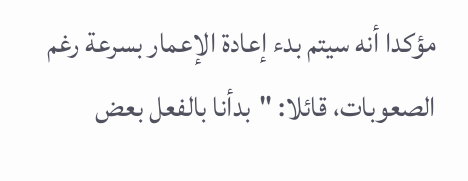مؤكدا أنه سيتم بدء إعادة الإعمار بسرعة رغم الصعوبات، قائلا: "بدأنا بالفعل بعض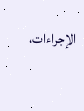الإجراءات،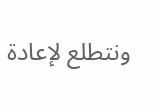ونتطلع لإعادة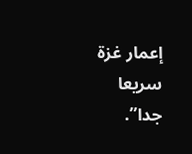إعمار غزة سريعا جدا”.